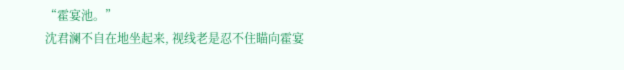“霍宴池。”
沈君澜不自在地坐起来, 视线老是忍不住瞄向霍宴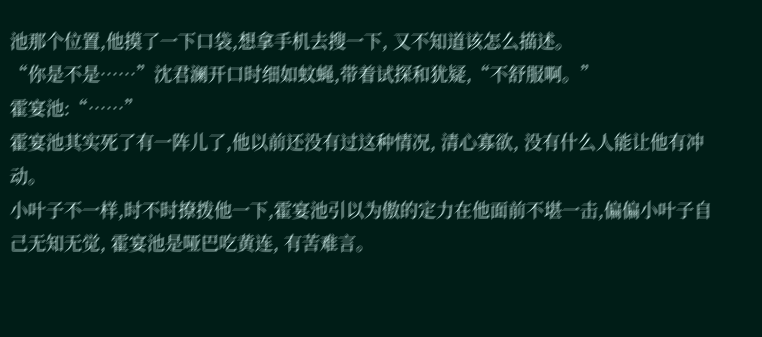池那个位置,他摸了一下口袋,想拿手机去搜一下, 又不知道该怎么描述。
“你是不是……”沈君澜开口时细如蚊蝇,带着试探和犹疑,“不舒服啊。”
霍宴池:“……”
霍宴池其实死了有一阵儿了,他以前还没有过这种情况, 清心寡欲, 没有什么人能让他有冲动。
小叶子不一样,时不时撩拨他一下,霍宴池引以为傲的定力在他面前不堪一击,偏偏小叶子自己无知无觉, 霍宴池是哑巴吃黄连, 有苦难言。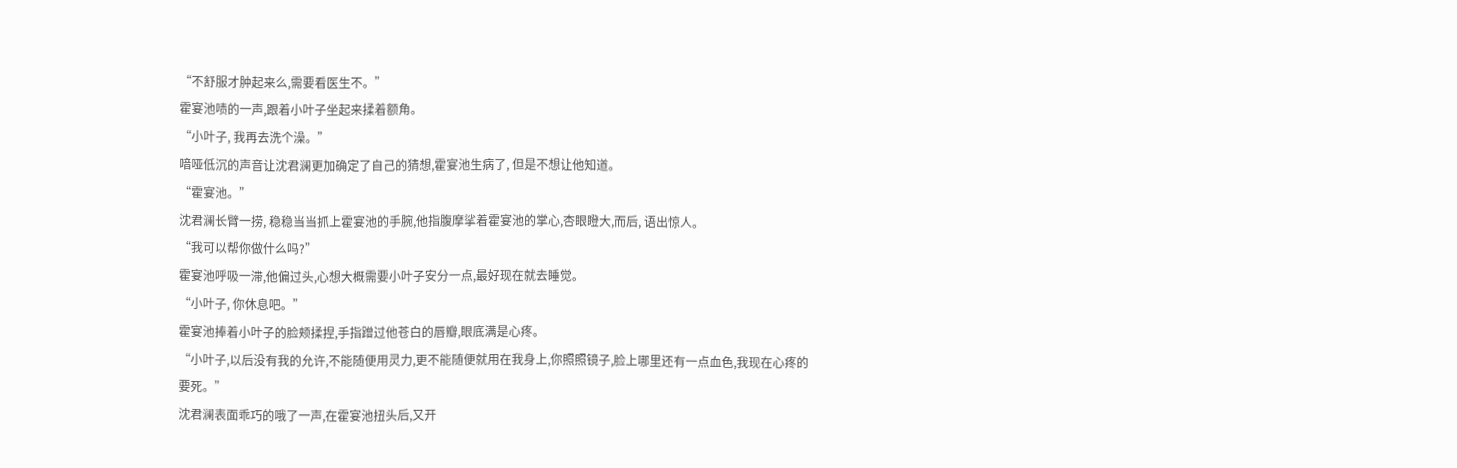“不舒服才肿起来么,需要看医生不。”
霍宴池啧的一声,跟着小叶子坐起来揉着额角。
“小叶子, 我再去洗个澡。”
喑哑低沉的声音让沈君澜更加确定了自己的猜想,霍宴池生病了, 但是不想让他知道。
“霍宴池。”
沈君澜长臂一捞, 稳稳当当抓上霍宴池的手腕,他指腹摩挲着霍宴池的掌心,杏眼瞪大,而后, 语出惊人。
“我可以帮你做什么吗?”
霍宴池呼吸一滞,他偏过头,心想大概需要小叶子安分一点,最好现在就去睡觉。
“小叶子, 你休息吧。”
霍宴池捧着小叶子的脸颊揉捏,手指蹭过他苍白的唇瓣,眼底满是心疼。
“小叶子,以后没有我的允许,不能随便用灵力,更不能随便就用在我身上,你照照镜子,脸上哪里还有一点血色,我现在心疼的要死。”
沈君澜表面乖巧的哦了一声,在霍宴池扭头后,又开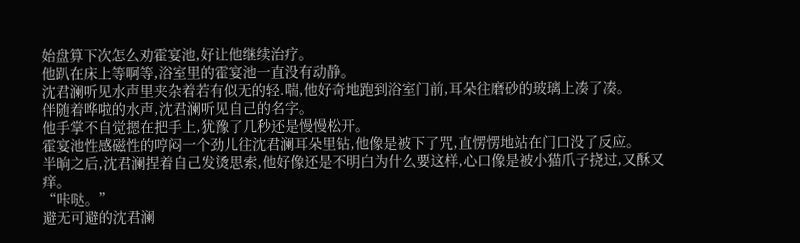始盘算下次怎么劝霍宴池,好让他继续治疗。
他趴在床上等啊等,浴室里的霍宴池一直没有动静。
沈君澜听见水声里夹杂着若有似无的轻.喘,他好奇地跑到浴室门前,耳朵往磨砂的玻璃上凑了凑。
伴随着哗啦的水声,沈君澜听见自己的名字。
他手掌不自觉摁在把手上,犹豫了几秒还是慢慢松开。
霍宴池性感磁性的哼闷一个劲儿往沈君澜耳朵里钻,他像是被下了咒,直愣愣地站在门口没了反应。
半晌之后,沈君澜捏着自己发烫思索,他好像还是不明白为什么要这样,心口像是被小猫爪子挠过,又酥又痒。
“咔哒。”
避无可避的沈君澜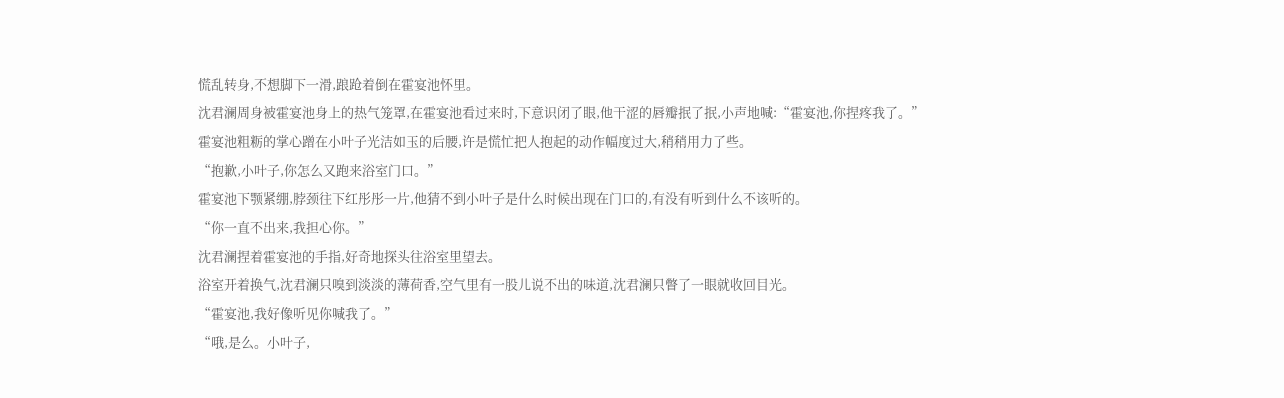慌乱转身,不想脚下一滑,踉跄着倒在霍宴池怀里。
沈君澜周身被霍宴池身上的热气笼罩,在霍宴池看过来时,下意识闭了眼,他干涩的唇瓣抿了抿,小声地喊:“霍宴池,你捏疼我了。”
霍宴池粗粝的掌心蹭在小叶子光洁如玉的后腰,许是慌忙把人抱起的动作幅度过大,稍稍用力了些。
“抱歉,小叶子,你怎么又跑来浴室门口。”
霍宴池下颚紧绷,脖颈往下红彤彤一片,他猜不到小叶子是什么时候出现在门口的,有没有听到什么不该听的。
“你一直不出来,我担心你。”
沈君澜捏着霍宴池的手指,好奇地探头往浴室里望去。
浴室开着换气,沈君澜只嗅到淡淡的薄荷香,空气里有一股儿说不出的味道,沈君澜只瞥了一眼就收回目光。
“霍宴池,我好像听见你喊我了。”
“哦,是么。小叶子,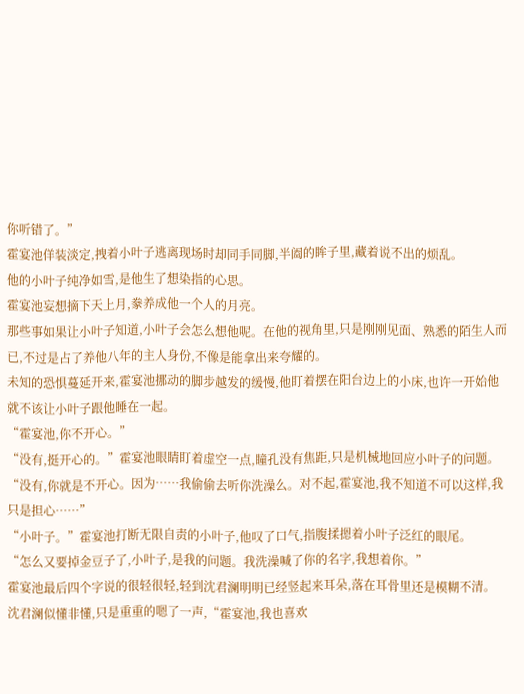你听错了。”
霍宴池佯装淡定,拽着小叶子逃离现场时却同手同脚,半阖的眸子里,藏着说不出的烦乱。
他的小叶子纯净如雪,是他生了想染指的心思。
霍宴池妄想摘下天上月,豢养成他一个人的月亮。
那些事如果让小叶子知道,小叶子会怎么想他呢。在他的视角里,只是刚刚见面、熟悉的陌生人而已,不过是占了养他八年的主人身份,不像是能拿出来夸耀的。
未知的恐惧蔓延开来,霍宴池挪动的脚步越发的缓慢,他盯着摆在阳台边上的小床,也许一开始他就不该让小叶子跟他睡在一起。
“霍宴池,你不开心。”
“没有,挺开心的。”霍宴池眼睛盯着虚空一点,瞳孔没有焦距,只是机械地回应小叶子的问题。
“没有,你就是不开心。因为……我偷偷去听你洗澡么。对不起,霍宴池,我不知道不可以这样,我只是担心……”
“小叶子。”霍宴池打断无限自责的小叶子,他叹了口气,指腹揉摁着小叶子泛红的眼尾。
“怎么又要掉金豆子了,小叶子,是我的问题。我洗澡喊了你的名字,我想着你。”
霍宴池最后四个字说的很轻很轻,轻到沈君澜明明已经竖起来耳朵,落在耳骨里还是模糊不清。
沈君澜似懂非懂,只是重重的嗯了一声,“霍宴池,我也喜欢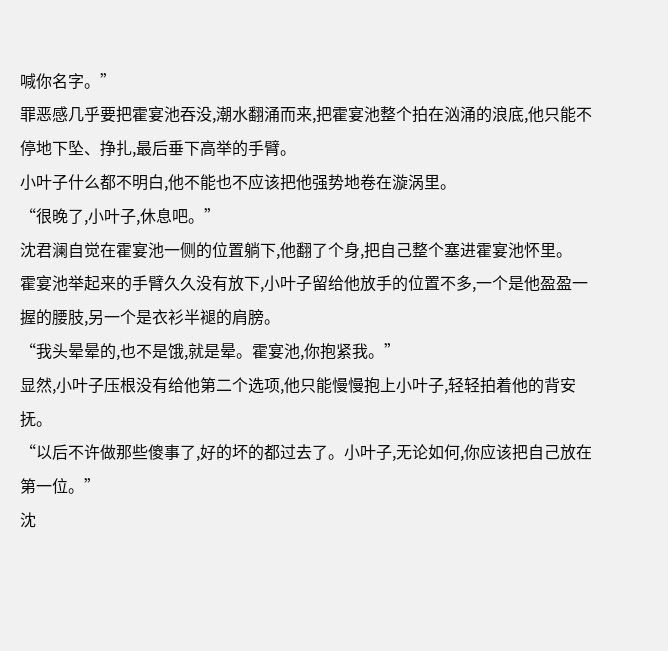喊你名字。”
罪恶感几乎要把霍宴池吞没,潮水翻涌而来,把霍宴池整个拍在汹涌的浪底,他只能不停地下坠、挣扎,最后垂下高举的手臂。
小叶子什么都不明白,他不能也不应该把他强势地卷在漩涡里。
“很晚了,小叶子,休息吧。”
沈君澜自觉在霍宴池一侧的位置躺下,他翻了个身,把自己整个塞进霍宴池怀里。
霍宴池举起来的手臂久久没有放下,小叶子留给他放手的位置不多,一个是他盈盈一握的腰肢,另一个是衣衫半褪的肩膀。
“我头晕晕的,也不是饿,就是晕。霍宴池,你抱紧我。”
显然,小叶子压根没有给他第二个选项,他只能慢慢抱上小叶子,轻轻拍着他的背安抚。
“以后不许做那些傻事了,好的坏的都过去了。小叶子,无论如何,你应该把自己放在第一位。”
沈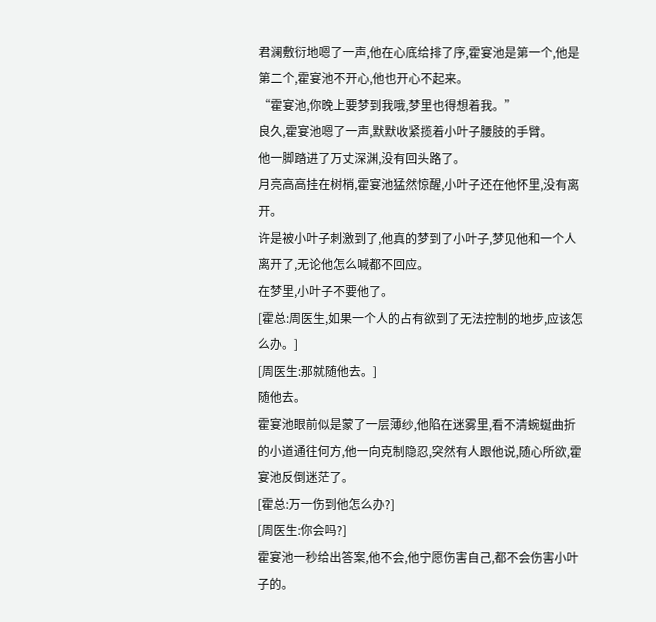君澜敷衍地嗯了一声,他在心底给排了序,霍宴池是第一个,他是第二个,霍宴池不开心,他也开心不起来。
“霍宴池,你晚上要梦到我哦,梦里也得想着我。”
良久,霍宴池嗯了一声,默默收紧揽着小叶子腰肢的手臂。
他一脚踏进了万丈深渊,没有回头路了。
月亮高高挂在树梢,霍宴池猛然惊醒,小叶子还在他怀里,没有离开。
许是被小叶子刺激到了,他真的梦到了小叶子,梦见他和一个人离开了,无论他怎么喊都不回应。
在梦里,小叶子不要他了。
[霍总:周医生,如果一个人的占有欲到了无法控制的地步,应该怎么办。]
[周医生:那就随他去。]
随他去。
霍宴池眼前似是蒙了一层薄纱,他陷在迷雾里,看不清蜿蜒曲折的小道通往何方,他一向克制隐忍,突然有人跟他说,随心所欲,霍宴池反倒迷茫了。
[霍总:万一伤到他怎么办?]
[周医生:你会吗?]
霍宴池一秒给出答案,他不会,他宁愿伤害自己,都不会伤害小叶子的。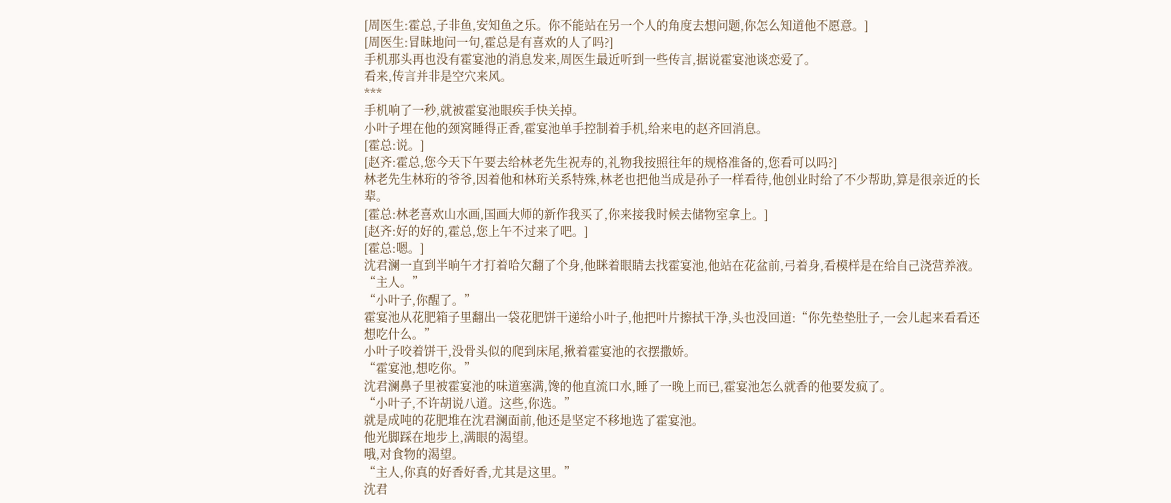[周医生:霍总,子非鱼,安知鱼之乐。你不能站在另一个人的角度去想问题,你怎么知道他不愿意。]
[周医生:冒昧地问一句,霍总是有喜欢的人了吗?]
手机那头再也没有霍宴池的消息发来,周医生最近听到一些传言,据说霍宴池谈恋爱了。
看来,传言并非是空穴来风。
***
手机响了一秒,就被霍宴池眼疾手快关掉。
小叶子埋在他的颈窝睡得正香,霍宴池单手控制着手机,给来电的赵齐回消息。
[霍总:说。]
[赵齐:霍总,您今天下午要去给林老先生祝寿的,礼物我按照往年的规格准备的,您看可以吗?]
林老先生林珩的爷爷,因着他和林珩关系特殊,林老也把他当成是孙子一样看待,他创业时给了不少帮助,算是很亲近的长辈。
[霍总:林老喜欢山水画,国画大师的新作我买了,你来接我时候去储物室拿上。]
[赵齐:好的好的,霍总,您上午不过来了吧。]
[霍总:嗯。]
沈君澜一直到半晌午才打着哈欠翻了个身,他眯着眼睛去找霍宴池,他站在花盆前,弓着身,看模样是在给自己浇营养液。
“主人。”
“小叶子,你醒了。”
霍宴池从花肥箱子里翻出一袋花肥饼干递给小叶子,他把叶片擦拭干净,头也没回道:“你先垫垫肚子,一会儿起来看看还想吃什么。”
小叶子咬着饼干,没骨头似的爬到床尾,揪着霍宴池的衣摆撒娇。
“霍宴池,想吃你。”
沈君澜鼻子里被霍宴池的味道塞满,馋的他直流口水,睡了一晚上而已,霍宴池怎么就香的他要发疯了。
“小叶子,不许胡说八道。这些,你选。”
就是成吨的花肥堆在沈君澜面前,他还是坚定不移地选了霍宴池。
他光脚踩在地步上,满眼的渴望。
哦,对食物的渴望。
“主人,你真的好香好香,尤其是这里。”
沈君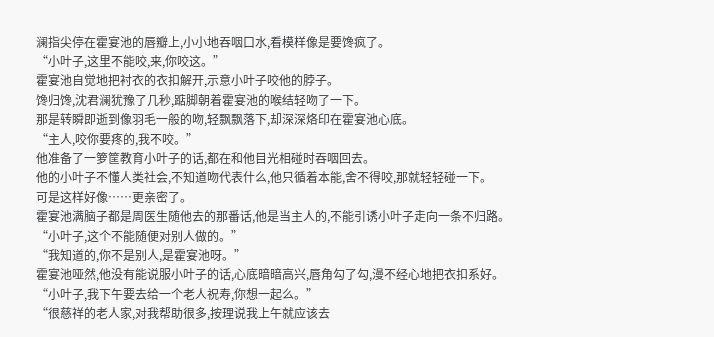澜指尖停在霍宴池的唇瓣上,小小地吞咽口水,看模样像是要馋疯了。
“小叶子,这里不能咬,来,你咬这。”
霍宴池自觉地把衬衣的衣扣解开,示意小叶子咬他的脖子。
馋归馋,沈君澜犹豫了几秒,踮脚朝着霍宴池的喉结轻吻了一下。
那是转瞬即逝到像羽毛一般的吻,轻飘飘落下,却深深烙印在霍宴池心底。
“主人,咬你要疼的,我不咬。”
他准备了一箩筐教育小叶子的话,都在和他目光相碰时吞咽回去。
他的小叶子不懂人类社会,不知道吻代表什么,他只循着本能,舍不得咬,那就轻轻碰一下。
可是这样好像……更亲密了。
霍宴池满脑子都是周医生随他去的那番话,他是当主人的,不能引诱小叶子走向一条不归路。
“小叶子,这个不能随便对别人做的。”
“我知道的,你不是别人,是霍宴池呀。”
霍宴池哑然,他没有能说服小叶子的话,心底暗暗高兴,唇角勾了勾,漫不经心地把衣扣系好。
“小叶子,我下午要去给一个老人祝寿,你想一起么。”
“很慈祥的老人家,对我帮助很多,按理说我上午就应该去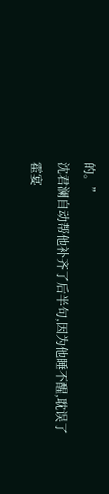的。”
沈君澜自动帮他补齐了后半句,因为他睡不醒,耽误了霍宴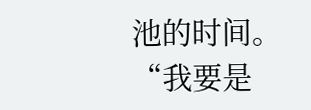池的时间。
“我要是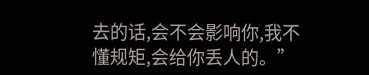去的话,会不会影响你,我不懂规矩,会给你丢人的。”